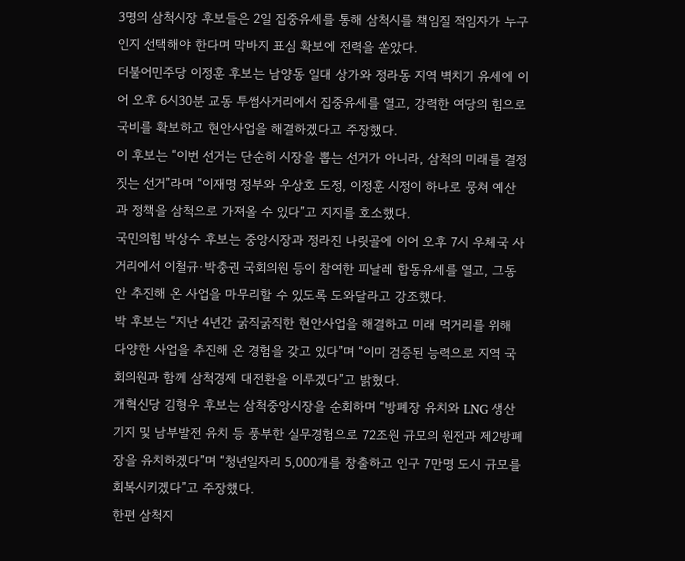3명의 삼척시장 후보들은 2일 집중유세를 통해 삼척시를 책임질 적임자가 누구인지 선택해야 한다며 막바지 표심 확보에 전력을 쏟았다.
더불어민주당 이정훈 후보는 남양동 일대 상가와 정라동 지역 벽치기 유세에 이어 오후 6시30분 교동 투썸사거리에서 집중유세를 열고, 강력한 여당의 힘으로 국비를 확보하고 현안사업을 해결하겠다고 주장했다.
이 후보는 “이번 선거는 단순히 시장을 뽑는 선거가 아니라, 삼척의 미래를 결정짓는 선거”라며 “이재명 정부와 우상호 도정, 이정훈 시정이 하나로 뭉쳐 예산과 정책을 삼척으로 가져올 수 있다”고 지지를 호소했다.
국민의힘 박상수 후보는 중앙시장과 정라진 나릿골에 이어 오후 7시 우체국 사거리에서 이철규·박충권 국회의원 등이 참여한 피날레 합동유세를 열고, 그동안 추진해 온 사업을 마무리할 수 있도록 도와달라고 강조했다.
박 후보는 “지난 4년간 굵직굵직한 현안사업을 해결하고 미래 먹거리를 위해 다양한 사업을 추진해 온 경험을 갖고 있다”며 “이미 검증된 능력으로 지역 국회의원과 함께 삼척경제 대전환을 이루겠다”고 밝혔다.
개혁신당 김형우 후보는 삼척중앙시장을 순회하며 “방폐장 유치와 LNG 생산기지 및 남부발전 유치 등 풍부한 실무경험으로 72조원 규모의 원전과 제2방폐장을 유치하겠다”며 “청년일자리 5,000개를 창출하고 인구 7만명 도시 규모를 회복시키겠다”고 주장했다.
한편 삼척지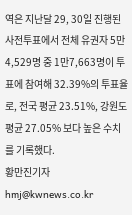역은 지난달 29, 30일 진행된 사전투표에서 전체 유권자 5만4,529명 중 1만7,663명이 투표에 참여해 32.39%의 투표율로, 전국 평균 23.51%, 강원도 평균 27.05% 보다 높은 수치를 기록했다.
황만진기자 hmj@kwnews.co.kr